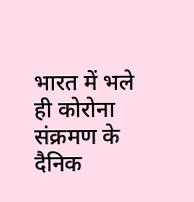भारत में भले ही कोरोना संक्रमण के दैनिक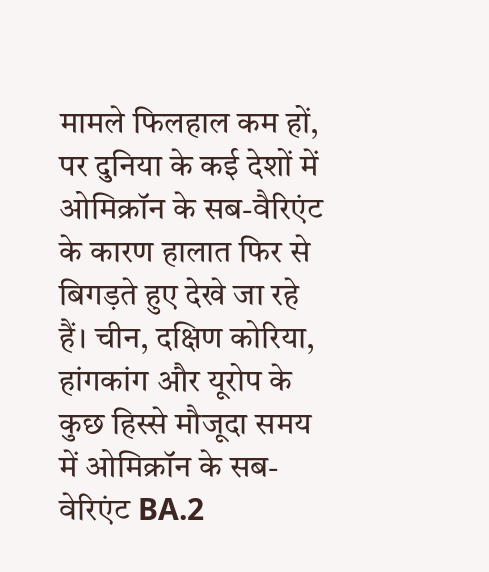मामले फिलहाल कम हों, पर दुनिया के कई देशों में ओमिक्रॉन के सब-वैरिएंट के कारण हालात फिर से बिगड़ते हुए देखे जा रहे हैं। चीन, दक्षिण कोरिया, हांगकांग और यूरोप के कुछ हिस्से मौजूदा समय में ओमिक्रॉन के सब-वेरिएंट BA.2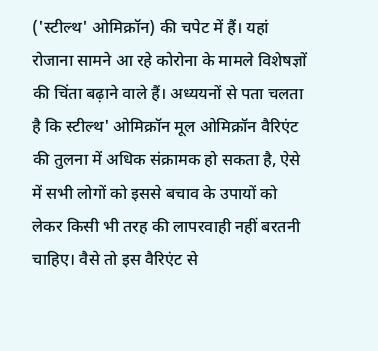('स्टील्थ' ओमिक्रॉन) की चपेट में हैं। यहां रोजाना सामने आ रहे कोरोना के मामले विशेषज्ञों की चिंता बढ़ाने वाले हैं। अध्ययनों से पता चलता है कि स्टील्थ' ओमिक्रॉन मूल ओमिक्रॉन वैरिएंट की तुलना में अधिक संक्रामक हो सकता है, ऐसे में सभी लोगों को इससे बचाव के उपायों को लेकर किसी भी तरह की लापरवाही नहीं बरतनी चाहिए। वैसे तो इस वैरिएंट से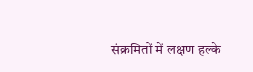संक्रमितों में लक्षण हल्के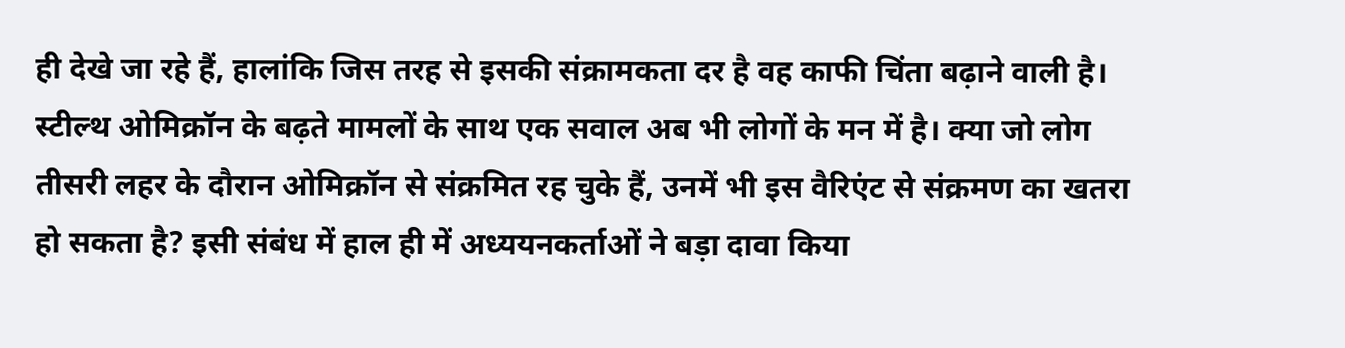ही देखे जा रहे हैं, हालांकि जिस तरह से इसकी संक्रामकता दर है वह काफी चिंता बढ़ाने वाली है।
स्टील्थ ओमिक्रॉन के बढ़ते मामलों के साथ एक सवाल अब भी लोगों के मन में है। क्या जो लोग तीसरी लहर के दौरान ओमिक्रॉन से संक्रमित रह चुके हैं, उनमें भी इस वैरिएंट से संक्रमण का खतरा हो सकता है? इसी संबंध में हाल ही में अध्ययनकर्ताओं ने बड़ा दावा किया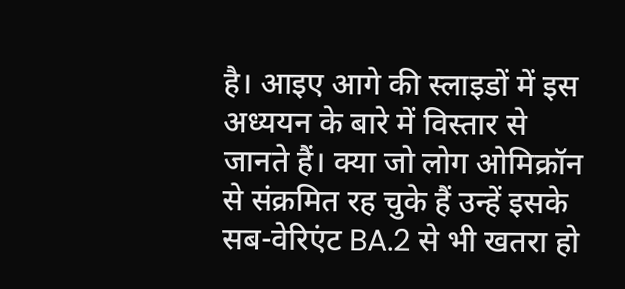है। आइए आगे की स्लाइडों में इस अध्ययन के बारे में विस्तार से जानते हैं। क्या जो लोग ओमिक्रॉन से संक्रमित रह चुके हैं उन्हें इसके सब-वेरिएंट BA.2 से भी खतरा हो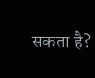सकता है?